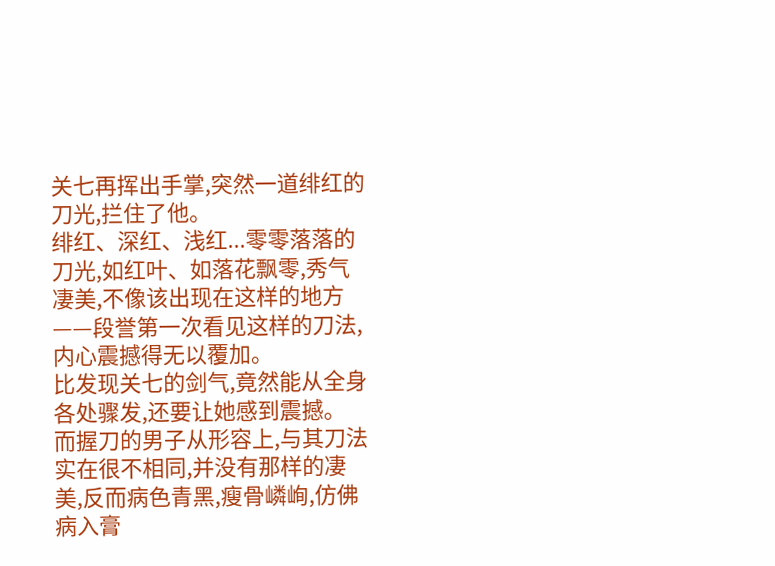关七再挥出手掌,突然一道绯红的刀光,拦住了他。
绯红、深红、浅红...零零落落的刀光,如红叶、如落花飘零,秀气凄美,不像该出现在这样的地方——段誉第一次看见这样的刀法,内心震撼得无以覆加。
比发现关七的剑气,竟然能从全身各处骤发,还要让她感到震撼。
而握刀的男子从形容上,与其刀法实在很不相同,并没有那样的凄美,反而病色青黑,瘦骨嶙峋,仿佛病入膏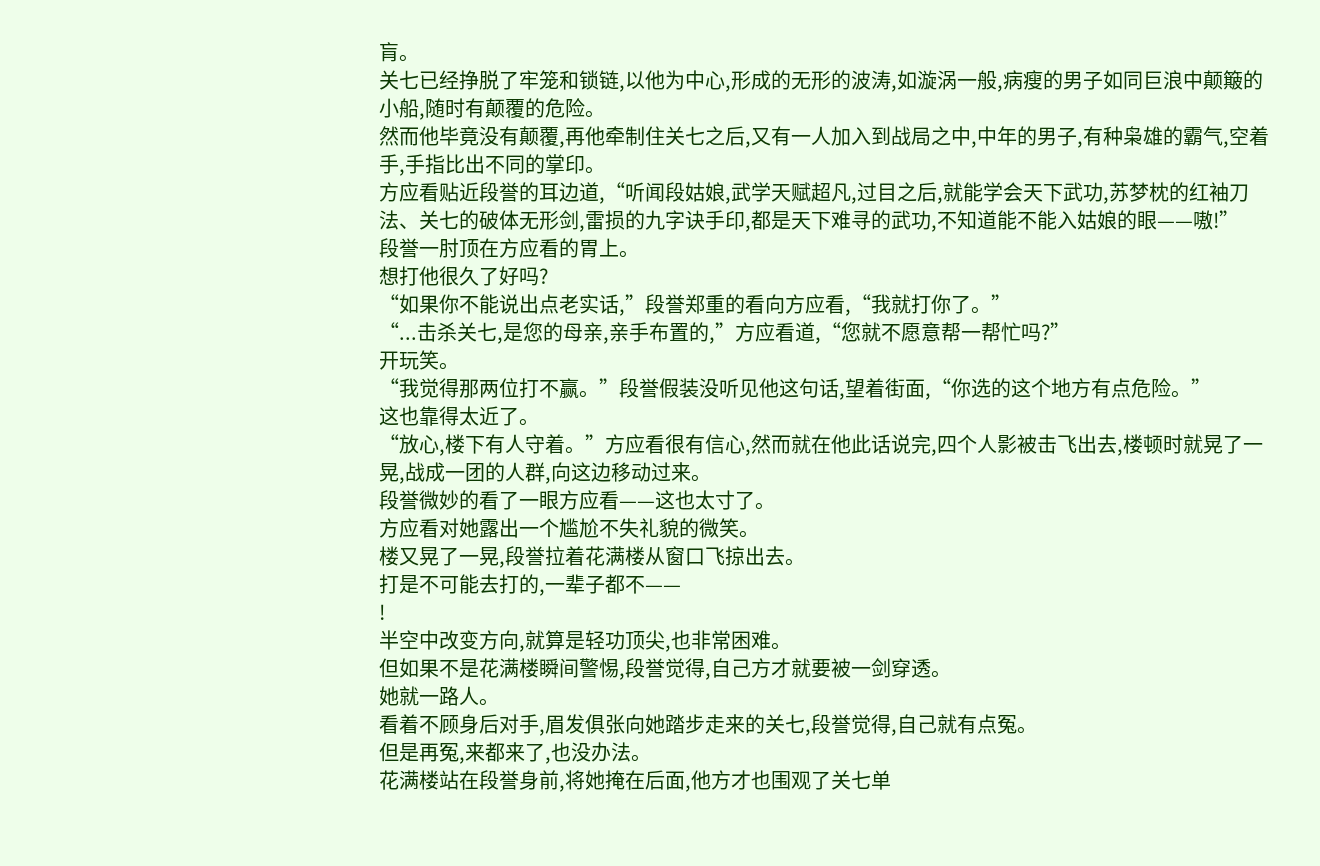肓。
关七已经挣脱了牢笼和锁链,以他为中心,形成的无形的波涛,如漩涡一般,病瘦的男子如同巨浪中颠簸的小船,随时有颠覆的危险。
然而他毕竟没有颠覆,再他牵制住关七之后,又有一人加入到战局之中,中年的男子,有种枭雄的霸气,空着手,手指比出不同的掌印。
方应看贴近段誉的耳边道,“听闻段姑娘,武学天赋超凡,过目之后,就能学会天下武功,苏梦枕的红袖刀法、关七的破体无形剑,雷损的九字诀手印,都是天下难寻的武功,不知道能不能入姑娘的眼——嗷!”
段誉一肘顶在方应看的胃上。
想打他很久了好吗?
“如果你不能说出点老实话,”段誉郑重的看向方应看,“我就打你了。”
“...击杀关七,是您的母亲,亲手布置的,”方应看道,“您就不愿意帮一帮忙吗?”
开玩笑。
“我觉得那两位打不赢。”段誉假装没听见他这句话,望着街面,“你选的这个地方有点危险。”
这也靠得太近了。
“放心,楼下有人守着。”方应看很有信心,然而就在他此话说完,四个人影被击飞出去,楼顿时就晃了一晃,战成一团的人群,向这边移动过来。
段誉微妙的看了一眼方应看——这也太寸了。
方应看对她露出一个尴尬不失礼貌的微笑。
楼又晃了一晃,段誉拉着花满楼从窗口飞掠出去。
打是不可能去打的,一辈子都不——
!
半空中改变方向,就算是轻功顶尖,也非常困难。
但如果不是花满楼瞬间警惕,段誉觉得,自己方才就要被一剑穿透。
她就一路人。
看着不顾身后对手,眉发俱张向她踏步走来的关七,段誉觉得,自己就有点冤。
但是再冤,来都来了,也没办法。
花满楼站在段誉身前,将她掩在后面,他方才也围观了关七单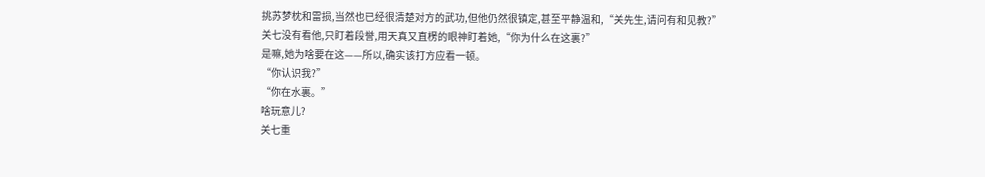挑苏梦枕和雷损,当然也已经很清楚对方的武功,但他仍然很镇定,甚至平静温和,“关先生,请问有和见教?”
关七没有看他,只盯着段誉,用天真又直楞的眼神盯着她,“你为什么在这裏?”
是嘛,她为啥要在这——所以,确实该打方应看一顿。
“你认识我?”
“你在水裏。”
啥玩意儿?
关七重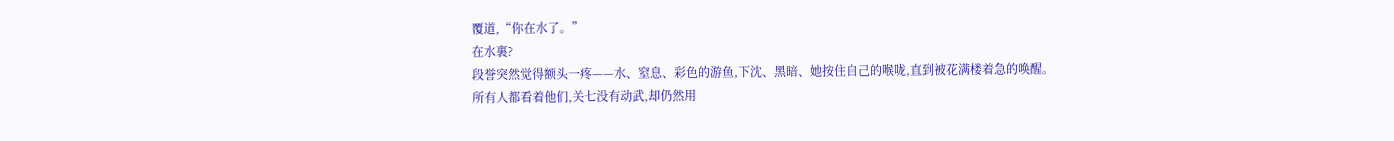覆道,“你在水了。”
在水裏?
段誉突然觉得额头一疼——水、窒息、彩色的游鱼,下沈、黑暗、她按住自己的喉咙,直到被花满楼着急的唤醒。
所有人都看着他们,关七没有动武,却仍然用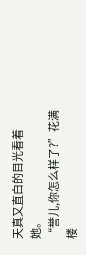天真又直白的目光看着她。
“誉儿,你怎么样了?”花满楼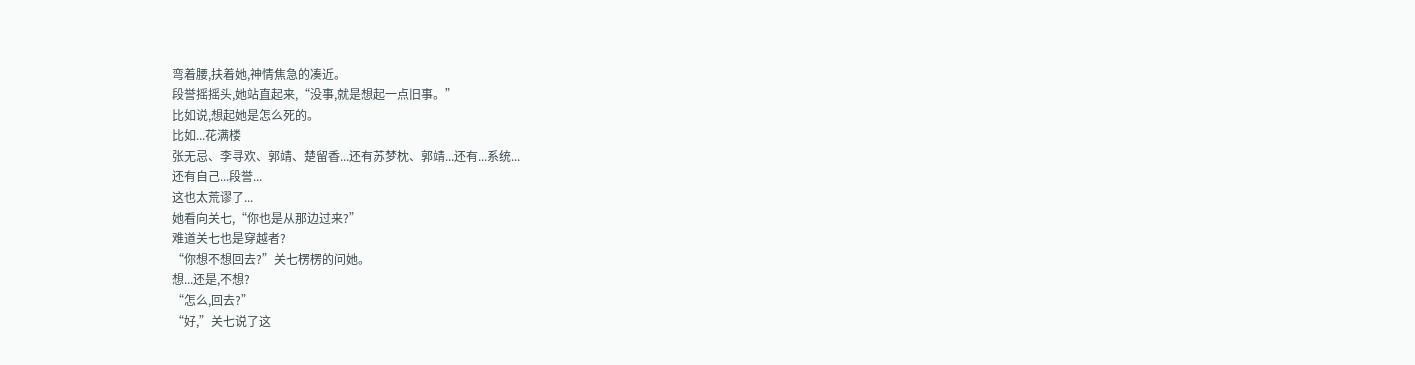弯着腰,扶着她,神情焦急的凑近。
段誉摇摇头,她站直起来,“没事,就是想起一点旧事。”
比如说,想起她是怎么死的。
比如...花满楼
张无忌、李寻欢、郭靖、楚留香...还有苏梦枕、郭靖...还有...系统...
还有自己...段誉...
这也太荒谬了...
她看向关七,“你也是从那边过来?”
难道关七也是穿越者?
“你想不想回去?”关七楞楞的问她。
想...还是,不想?
“怎么,回去?”
“好,”关七说了这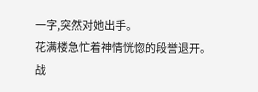一字,突然对她出手。
花满楼急忙着神情恍惚的段誉退开。
战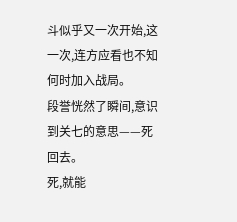斗似乎又一次开始,这一次,连方应看也不知何时加入战局。
段誉恍然了瞬间,意识到关七的意思——死回去。
死,就能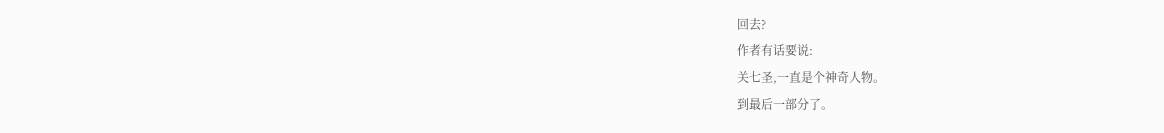回去?
作者有话要说:
关七圣,一直是个神奇人物。
到最后一部分了。